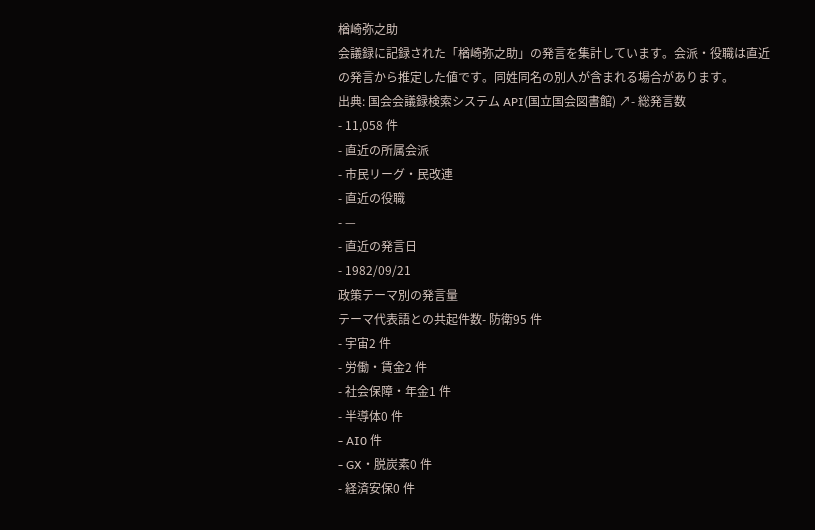楢崎弥之助
会議録に記録された「楢崎弥之助」の発言を集計しています。会派・役職は直近の発言から推定した値です。同姓同名の別人が含まれる場合があります。
出典: 国会会議録検索システム API(国立国会図書館) ↗- 総発言数
- 11,058 件
- 直近の所属会派
- 市民リーグ・民改連
- 直近の役職
- —
- 直近の発言日
- 1982/09/21
政策テーマ別の発言量
テーマ代表語との共起件数- 防衛95 件
- 宇宙2 件
- 労働・賃金2 件
- 社会保障・年金1 件
- 半導体0 件
- AI0 件
- GX・脱炭素0 件
- 経済安保0 件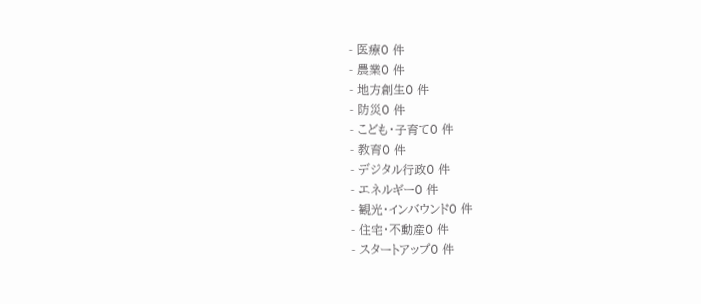- 医療0 件
- 農業0 件
- 地方創生0 件
- 防災0 件
- こども・子育て0 件
- 教育0 件
- デジタル行政0 件
- エネルギー0 件
- 観光・インバウンド0 件
- 住宅・不動産0 件
- スタートアップ0 件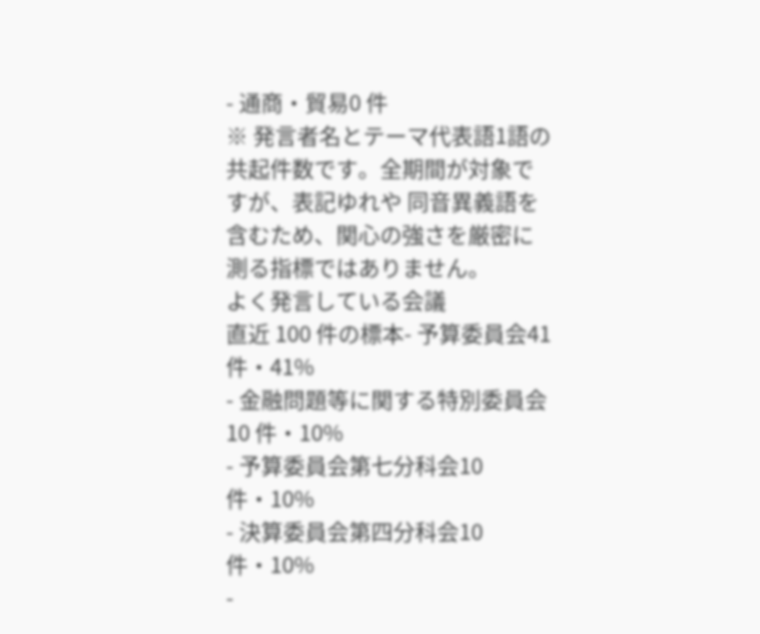- 通商・貿易0 件
※ 発言者名とテーマ代表語1語の共起件数です。全期間が対象ですが、表記ゆれや 同音異義語を含むため、関心の強さを厳密に測る指標ではありません。
よく発言している会議
直近 100 件の標本- 予算委員会41 件・41%
- 金融問題等に関する特別委員会10 件・10%
- 予算委員会第七分科会10 件・10%
- 決算委員会第四分科会10 件・10%
-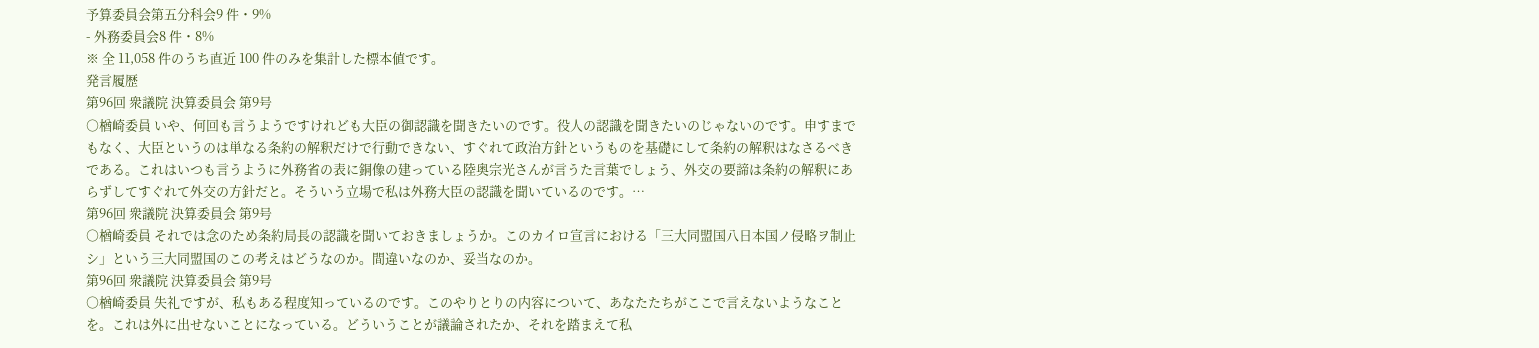予算委員会第五分科会9 件・9%
- 外務委員会8 件・8%
※ 全 11,058 件のうち直近 100 件のみを集計した標本値です。
発言履歴
第96回 衆議院 決算委員会 第9号
○楢崎委員 いや、何回も言うようですけれども大臣の御認識を聞きたいのです。役人の認識を聞きたいのじゃないのです。申すまでもなく、大臣というのは単なる条約の解釈だけで行動できない、すぐれて政治方針というものを基礎にして条約の解釈はなさるべきである。これはいつも言うように外務省の表に銅像の建っている陸奥宗光さんが言うた言葉でしょう、外交の要諦は条約の解釈にあらずしてすぐれて外交の方針だと。そういう立場で私は外務大臣の認識を聞いているのです。…
第96回 衆議院 決算委員会 第9号
○楢崎委員 それでは念のため条約局長の認識を聞いておきましょうか。このカイロ宣言における「三大同盟国八日本国ノ侵略ヲ制止シ」という三大同盟国のこの考えはどうなのか。間違いなのか、妥当なのか。
第96回 衆議院 決算委員会 第9号
○楢崎委員 失礼ですが、私もある程度知っているのです。このやりとりの内容について、あなたたちがここで言えないようなことを。これは外に出せないことになっている。どういうことが議論されたか、それを踏まえて私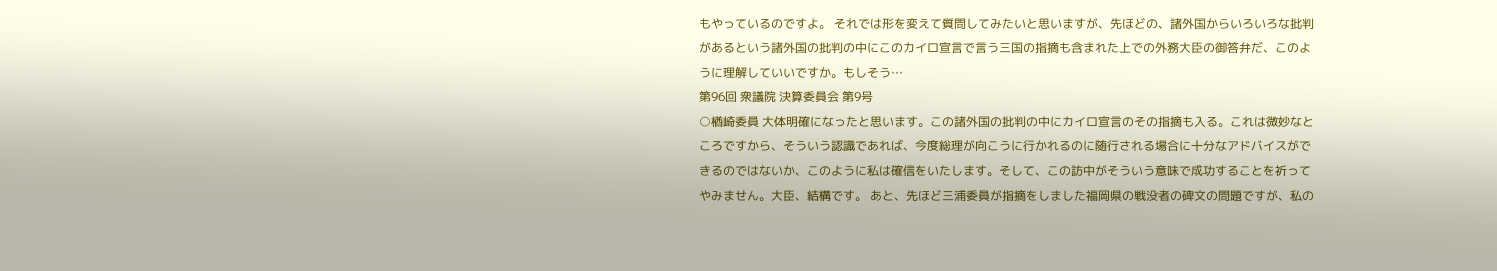もやっているのですよ。 それでは形を変えて質問してみたいと思いますが、先ほどの、諸外国からいろいろな批判があるという諸外国の批判の中にこのカイロ宣言で言う三国の指摘も含まれた上での外務大臣の御答弁だ、このように理解していいですか。もしそう…
第96回 衆議院 決算委員会 第9号
○楢崎委員 大体明確になったと思います。この諸外国の批判の中にカイロ宣言のその指摘も入る。これは微妙なところですから、そういう認識であれば、今度総理が向こうに行かれるのに随行される場合に十分なアドバイスができるのではないか、このように私は確信をいたします。そして、この訪中がそういう意味で成功することを祈ってやみません。大臣、結構です。 あと、先ほど三浦委員が指摘をしました福岡県の戦没者の碑文の問題ですが、私の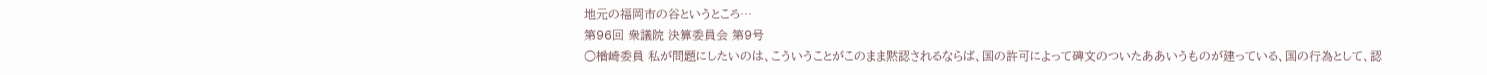地元の福岡市の谷というところ…
第96回 衆議院 決算委員会 第9号
○楢崎委員 私が問題にしたいのは、こういうことがこのまま黙認されるならば、国の許可によって碑文のついたああいうものが建っている、国の行為として、認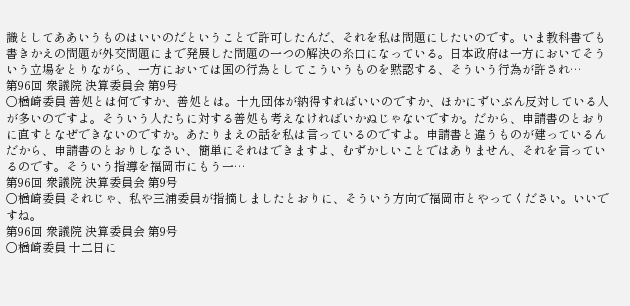識としてああいうものはいいのだということで許可したんだ、それを私は問題にしたいのです。いま教科書でも書きかえの問題が外交問題にまで発展した問題の一つの解決の糸口になっている。日本政府は一方においてそういう立場をとりながら、一方においては国の行為としてこういうものを黙認する、そういう行為が許され…
第96回 衆議院 決算委員会 第9号
○楢崎委員 善処とは何ですか、善処とは。十九団体が納得すればいいのですか、ほかにずいぶん反対している人が多いのですよ。そういう人たちに対する善処も考えなければいかぬじゃないですか。だから、申請書のとおりに直すとなぜできないのですか。あたりまえの話を私は言っているのですよ。申請書と違うものが建っているんだから、申請書のとおりしなさい、簡単にそれはできますよ、むずかしいことではありません、それを言っているのです。そういう指導を福岡市にもう一…
第96回 衆議院 決算委員会 第9号
○楢崎委員 それじゃ、私や三浦委員が指摘しましたとおりに、そういう方向で福岡市とやってください。いいですね。
第96回 衆議院 決算委員会 第9号
○楢崎委員 十二日に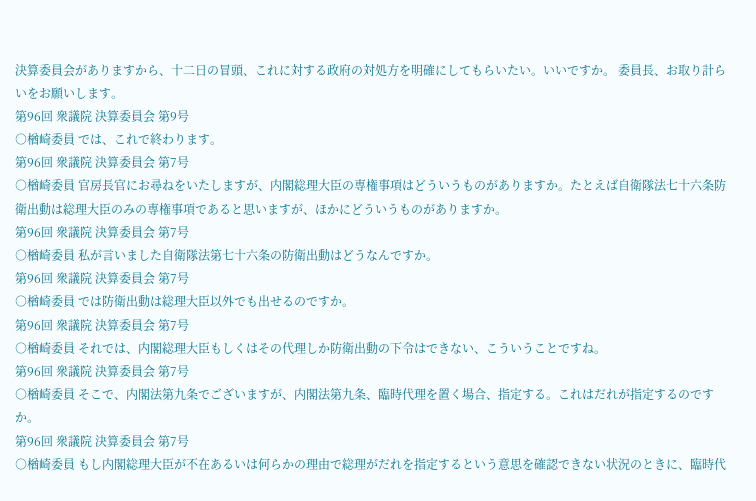決算委員会がありますから、十二日の冒頭、これに対する政府の対処方を明確にしてもらいたい。いいですか。 委員長、お取り計らいをお願いします。
第96回 衆議院 決算委員会 第9号
○楢崎委員 では、これで終わります。
第96回 衆議院 決算委員会 第7号
○楢崎委員 官房長官にお尋ねをいたしますが、内閣総理大臣の専権事項はどういうものがありますか。たとえば自衛隊法七十六条防衛出動は総理大臣のみの専権事項であると思いますが、ほかにどういうものがありますか。
第96回 衆議院 決算委員会 第7号
○楢崎委員 私が言いました自衛隊法第七十六条の防衛出動はどうなんですか。
第96回 衆議院 決算委員会 第7号
○楢崎委員 では防衛出動は総理大臣以外でも出せるのですか。
第96回 衆議院 決算委員会 第7号
○楢崎委員 それでは、内閣総理大臣もしくはその代理しか防衛出動の下令はできない、こういうことですね。
第96回 衆議院 決算委員会 第7号
○楢崎委員 そこで、内閣法第九条でございますが、内閣法第九条、臨時代理を置く場合、指定する。これはだれが指定するのですか。
第96回 衆議院 決算委員会 第7号
○楢崎委員 もし内閣総理大臣が不在あるいは何らかの理由で総理がだれを指定するという意思を確認できない状況のときに、臨時代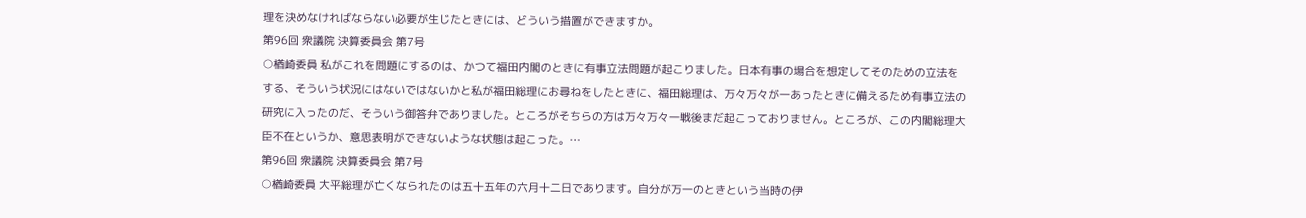理を決めなければならない必要が生じたときには、どういう措置ができますか。
第96回 衆議院 決算委員会 第7号
○楢崎委員 私がこれを問題にするのは、かつて福田内閣のときに有事立法問題が起こりました。日本有事の場合を想定してそのための立法をする、そういう状況にはないではないかと私が福田総理にお尋ねをしたときに、福田総理は、万々万々が一あったときに備えるため有事立法の研究に入ったのだ、そういう御答弁でありました。ところがそちらの方は万々万々一戦後まだ起こっておりません。ところが、この内閣総理大臣不在というか、意思表明ができないような状態は起こった。…
第96回 衆議院 決算委員会 第7号
○楢崎委員 大平総理が亡くなられたのは五十五年の六月十二日であります。自分が万一のときという当時の伊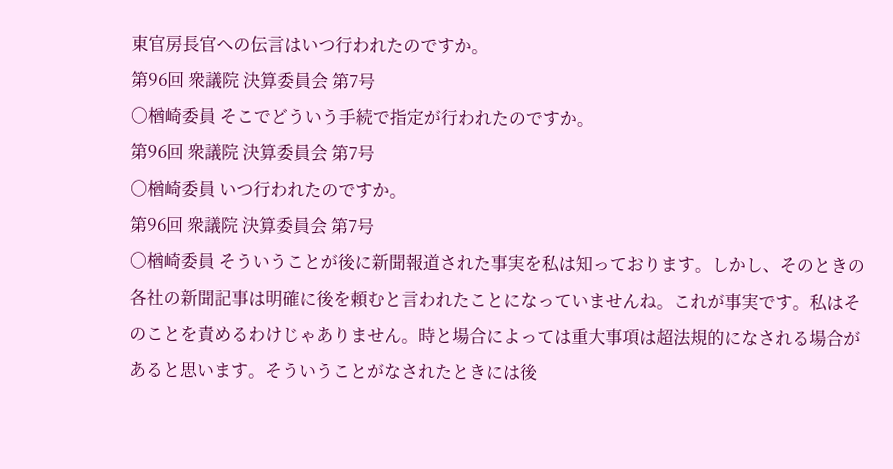東官房長官への伝言はいつ行われたのですか。
第96回 衆議院 決算委員会 第7号
○楢崎委員 そこでどういう手続で指定が行われたのですか。
第96回 衆議院 決算委員会 第7号
○楢崎委員 いつ行われたのですか。
第96回 衆議院 決算委員会 第7号
○楢崎委員 そういうことが後に新聞報道された事実を私は知っております。しかし、そのときの各社の新聞記事は明確に後を頼むと言われたことになっていませんね。これが事実です。私はそのことを責めるわけじゃありません。時と場合によっては重大事項は超法規的になされる場合があると思います。そういうことがなされたときには後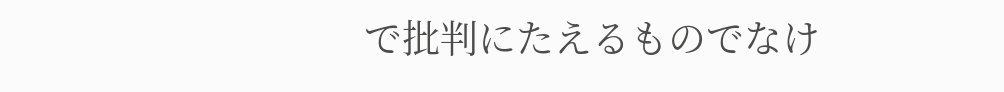で批判にたえるものでなけ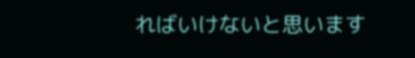ればいけないと思います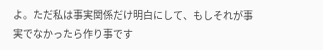よ。ただ私は事実関係だけ明白にして、もしそれが事実でなかったら作り事です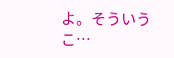よ。そういうこ…